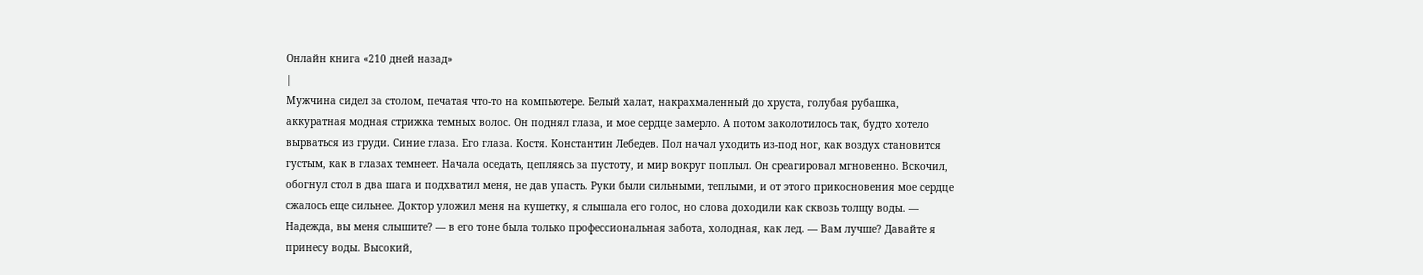Онлайн книга «210 дней назад»
|
Мужчина сидел за столом, печатая что-то на компьютере. Белый халат, накрахмаленный до хруста, голубая рубашка, аккуратная модная стрижка темных волос. Он поднял глаза, и мое сердце замерло. А потом заколотилось так, будто хотело вырваться из груди. Синие глаза. Его глаза. Костя. Константин Лебедев. Пол начал уходить из-под ног, как воздух становится густым, как в глазах темнеет. Начала оседать, цепляясь за пустоту, и мир вокруг поплыл. Он среагировал мгновенно. Вскочил, обогнул стол в два шага и подхватил меня, не дав упасть. Руки были сильными, теплыми, и от этого прикосновения мое сердце сжалось еще сильнее. Доктор уложил меня на кушетку, я слышала его голос, но слова доходили как сквозь толщу воды. — Надежда, вы меня слышите? — в его тоне была только профессиональная забота, холодная, как лед. — Вам лучше? Давайте я принесу воды. Высокий,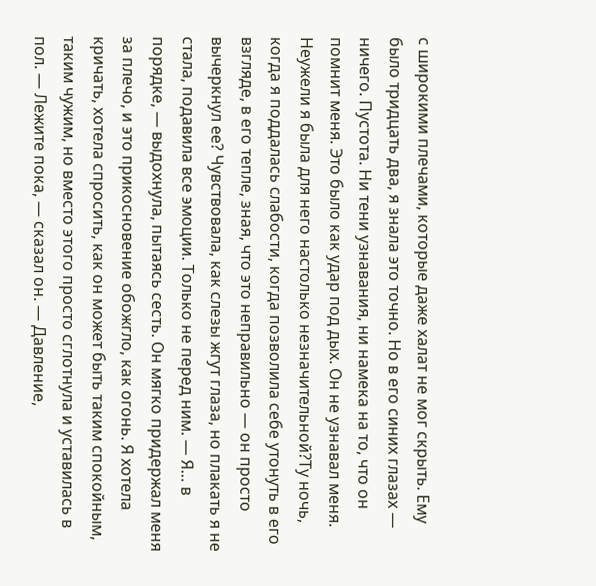с широкими плечами, которые даже халат не мог скрыть. Ему было тридцать два, я знала это точно. Но в его синих глазах — ничего. Пустота. Ни тени узнавания, ни намека на то, что он помнит меня. Это было как удар под дых. Он не узнавал меня. Неужели я была для него настолько незначительной?Ту ночь, когда я поддалась слабости, когда позволила себе утонуть в его взгляде, в его тепле, зная, что это неправильно — он просто вычеркнул ее? Чувствовала, как слезы жгут глаза, но плакать я не стала, подавила все эмоции. Только не перед ним. — Я… в порядке, — выдохнула, пытаясь сесть. Он мягко придержал меня за плечо, и это прикосновение обожгло, как огонь. Я хотела кричать, хотела спросить, как он может быть таким спокойным, таким чужим, но вместо этого просто сглотнула и уставилась в пол. — Лежите пока, — сказал он. — Давление,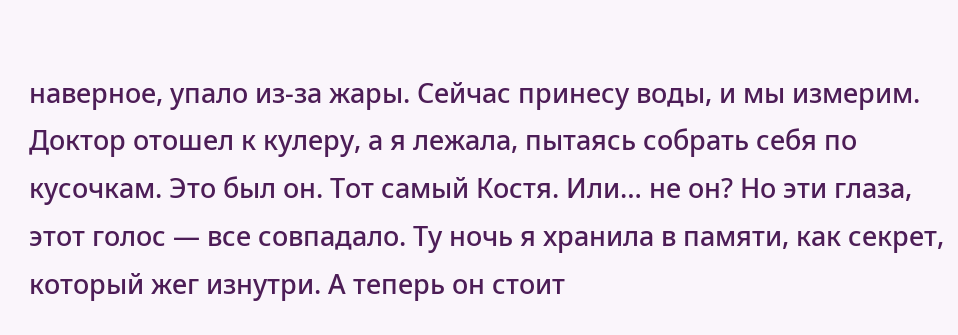наверное, упало из-за жары. Сейчас принесу воды, и мы измерим. Доктор отошел к кулеру, а я лежала, пытаясь собрать себя по кусочкам. Это был он. Тот самый Костя. Или… не он? Но эти глаза, этот голос — все совпадало. Ту ночь я хранила в памяти, как секрет, который жег изнутри. А теперь он стоит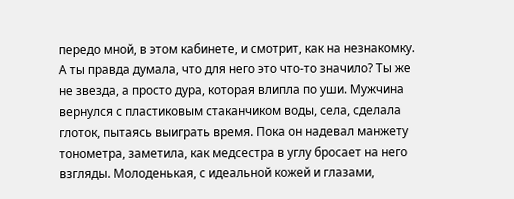передо мной, в этом кабинете, и смотрит, как на незнакомку. А ты правда думала, что для него это что-то значило? Ты же не звезда, а просто дура, которая влипла по уши. Мужчина вернулся с пластиковым стаканчиком воды, села, сделала глоток, пытаясь выиграть время. Пока он надевал манжету тонометра, заметила, как медсестра в углу бросает на него взгляды. Молоденькая, с идеальной кожей и глазами,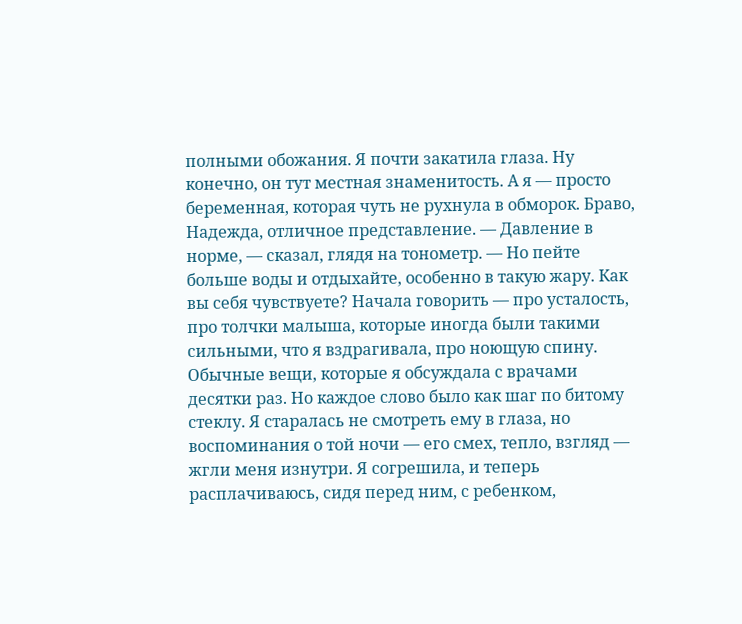полными обожания. Я почти закатила глаза. Ну конечно, он тут местная знаменитость. А я — просто беременная, которая чуть не рухнула в обморок. Браво, Надежда, отличное представление. — Давление в норме, — сказал, глядя на тонометр. — Но пейте больше воды и отдыхайте, особенно в такую жару. Как вы себя чувствуете? Начала говорить — про усталость, про толчки малыша, которые иногда были такими сильными, что я вздрагивала, про ноющую спину. Обычные вещи, которые я обсуждала с врачами десятки раз. Но каждое слово было как шаг по битому стеклу. Я старалась не смотреть ему в глаза, но воспоминания о той ночи — его смех, тепло, взгляд — жгли меня изнутри. Я согрешила, и теперь расплачиваюсь, сидя перед ним, с ребенком,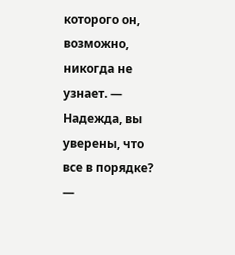которого он, возможно, никогда не узнает. — Надежда, вы уверены, что все в порядке? —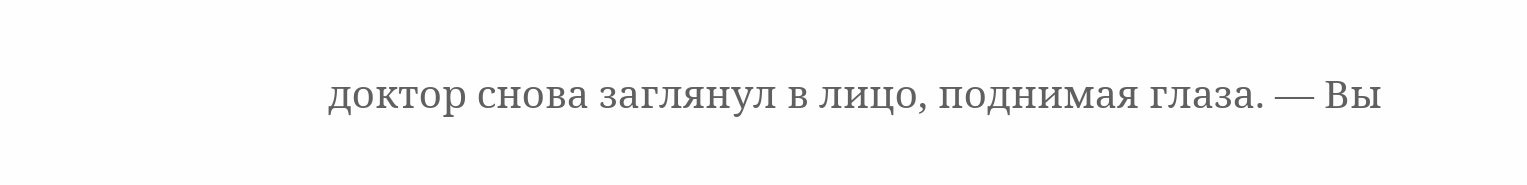доктор снова заглянул в лицо, поднимая глаза. — Вы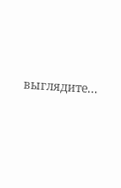выглядите…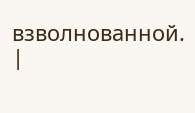взволнованной. |